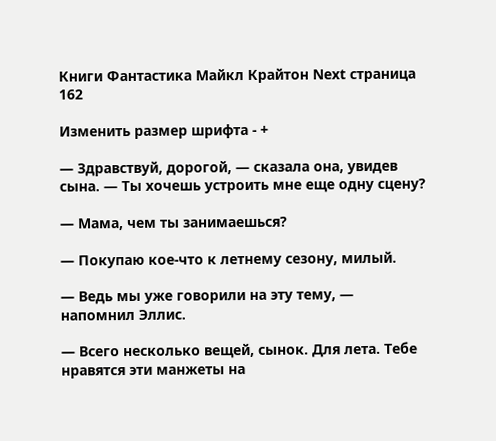Книги Фантастика Майкл Крайтон Next страница 162

Изменить размер шрифта - +

— Здравствуй, дорогой, — сказала она, увидев сына. — Ты хочешь устроить мне еще одну сцену?

— Мама, чем ты занимаешься?

— Покупаю кое-что к летнему сезону, милый.

— Ведь мы уже говорили на эту тему, — напомнил Эллис.

— Всего несколько вещей, сынок. Для лета. Тебе нравятся эти манжеты на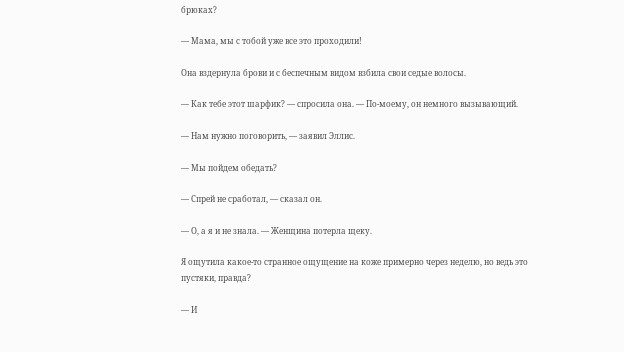брюках?

— Мама, мы с тобой уже все это проходили!

Она вздернула брови и с беспечным видом взбила свои седые волосы.

— Как тебе этот шарфик? — спросила она. — По-моему, он немного вызывающий.

— Нам нужно поговорить, — заявил Эллис.

— Мы пойдем обедать?

— Спрей не сработал, — сказал он.

— О, а я и не знала. — Женщина потерла щеку.

Я ощутила какое-то странное ощущение на коже примерно через неделю, но ведь это пустяки, правда?

— И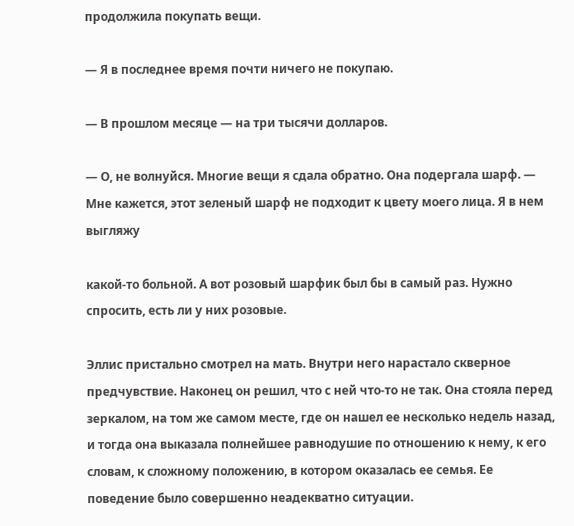продолжила покупать вещи.

— Я в последнее время почти ничего не покупаю.

— В прошлом месяце — на три тысячи долларов.

— О, не волнуйся. Многие вещи я сдала обратно. Она подергала шарф. — Мне кажется, этот зеленый шарф не подходит к цвету моего лица. Я в нем выгляжу

какой-то больной. А вот розовый шарфик был бы в самый раз. Нужно спросить, есть ли у них розовые.

Эллис пристально смотрел на мать. Внутри него нарастало скверное предчувствие. Наконец он решил, что с ней что-то не так. Она стояла перед зеркалом, на том же самом месте, где он нашел ее несколько недель назад, и тогда она выказала полнейшее равнодушие по отношению к нему, к его словам, к сложному положению, в котором оказалась ее семья. Ее поведение было совершенно неадекватно ситуации.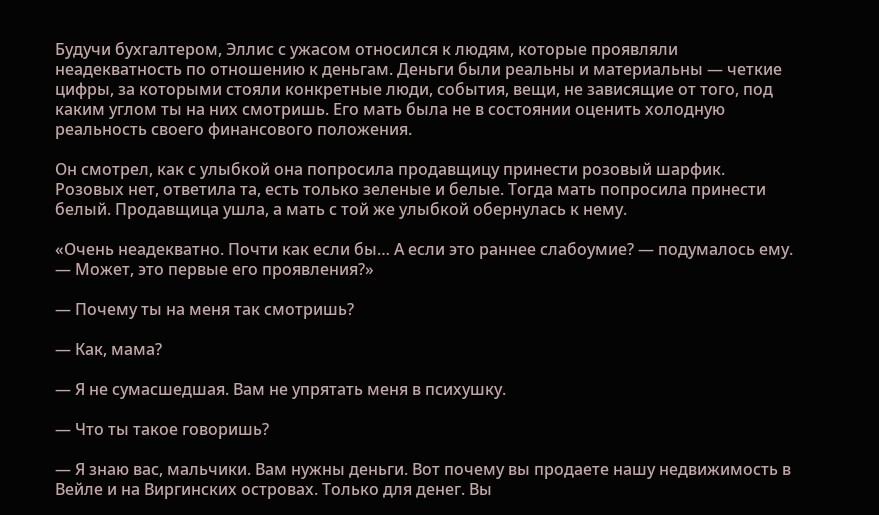Будучи бухгалтером, Эллис с ужасом относился к людям, которые проявляли неадекватность по отношению к деньгам. Деньги были реальны и материальны — четкие цифры, за которыми стояли конкретные люди, события, вещи, не зависящие от того, под каким углом ты на них смотришь. Его мать была не в состоянии оценить холодную реальность своего финансового положения.

Он смотрел, как с улыбкой она попросила продавщицу принести розовый шарфик. Розовых нет, ответила та, есть только зеленые и белые. Тогда мать попросила принести белый. Продавщица ушла, а мать с той же улыбкой обернулась к нему.

«Очень неадекватно. Почти как если бы… А если это раннее слабоумие? — подумалось ему. — Может, это первые его проявления?»

— Почему ты на меня так смотришь?

— Как, мама?

— Я не сумасшедшая. Вам не упрятать меня в психушку.

— Что ты такое говоришь?

— Я знаю вас, мальчики. Вам нужны деньги. Вот почему вы продаете нашу недвижимость в Вейле и на Виргинских островах. Только для денег. Вы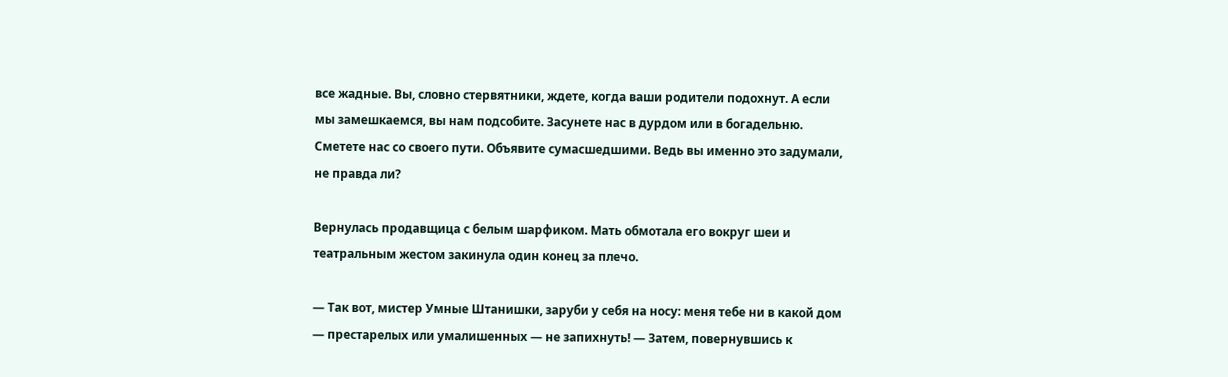все жадные. Вы, словно стервятники, ждете, когда ваши родители подохнут. А если мы замешкаемся, вы нам подсобите. Засунете нас в дурдом или в богадельню. Сметете нас со своего пути. Объявите сумасшедшими. Ведь вы именно это задумали, не правда ли?

Вернулась продавщица с белым шарфиком. Мать обмотала его вокруг шеи и театральным жестом закинула один конец за плечо.

— Так вот, мистер Умные Штанишки, заруби у себя на носу: меня тебе ни в какой дом — престарелых или умалишенных — не запихнуть! — Затем, повернувшись к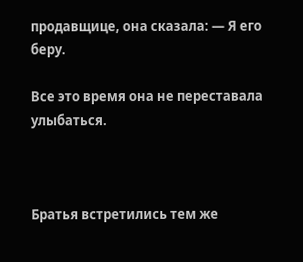продавщице, она сказала: — Я его беру.

Все это время она не переставала улыбаться.



Братья встретились тем же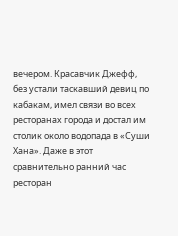вечером. Красавчик Джефф, без устали таскавший девиц по кабакам, имел связи во всех ресторанах города и достал им столик около водопада в «Суши Хана». Даже в этот сравнительно ранний час ресторан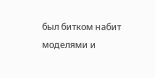был битком набит моделями и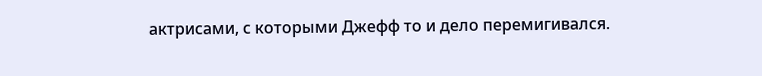актрисами, с которыми Джефф то и дело перемигивался.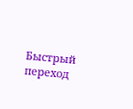Быстрый переход